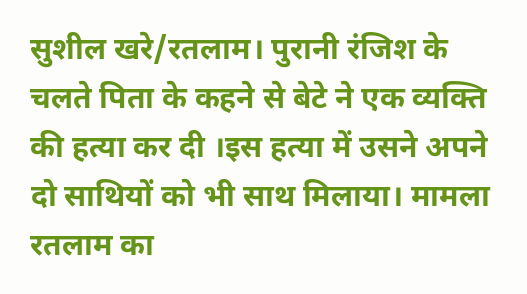सुशील खरे/रतलाम। पुरानी रंजिश के चलते पिता के कहने से बेटे ने एक व्यक्ति की हत्या कर दी ।इस हत्या में उसने अपने दो साथियों को भी साथ मिलाया। मामला रतलाम का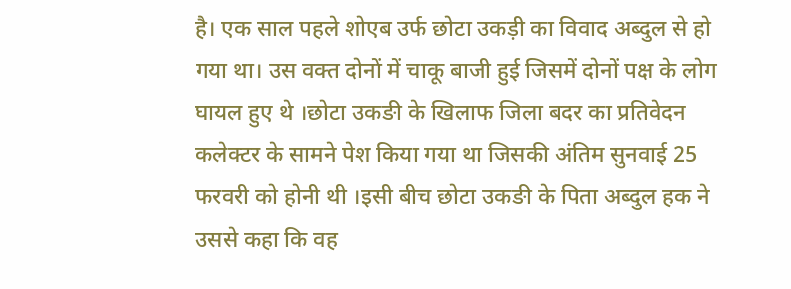है। एक साल पहले शोएब उर्फ छोटा उकड़ी का विवाद अब्दुल से हो गया था। उस वक्त दोनों में चाकू बाजी हुई जिसमें दोनों पक्ष के लोग घायल हुए थे ।छोटा उकङी के खिलाफ जिला बदर का प्रतिवेदन कलेक्टर के सामने पेश किया गया था जिसकी अंतिम सुनवाई 25 फरवरी को होनी थी ।इसी बीच छोटा उकङी के पिता अब्दुल हक ने उससे कहा कि वह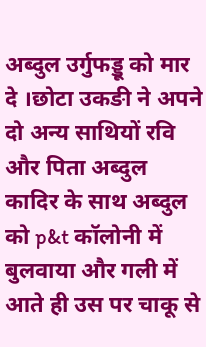अब्दुल उर्गुफड्डू को मार दे ।छोटा उकङी ने अपने दो अन्य साथियों रवि और पिता अब्दुल कादिर के साथ अब्दुल को p&t कॉलोनी में बुलवाया और गली में आते ही उस पर चाकू से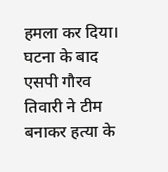हमला कर दिया। घटना के बाद एसपी गौरव तिवारी ने टीम बनाकर हत्या के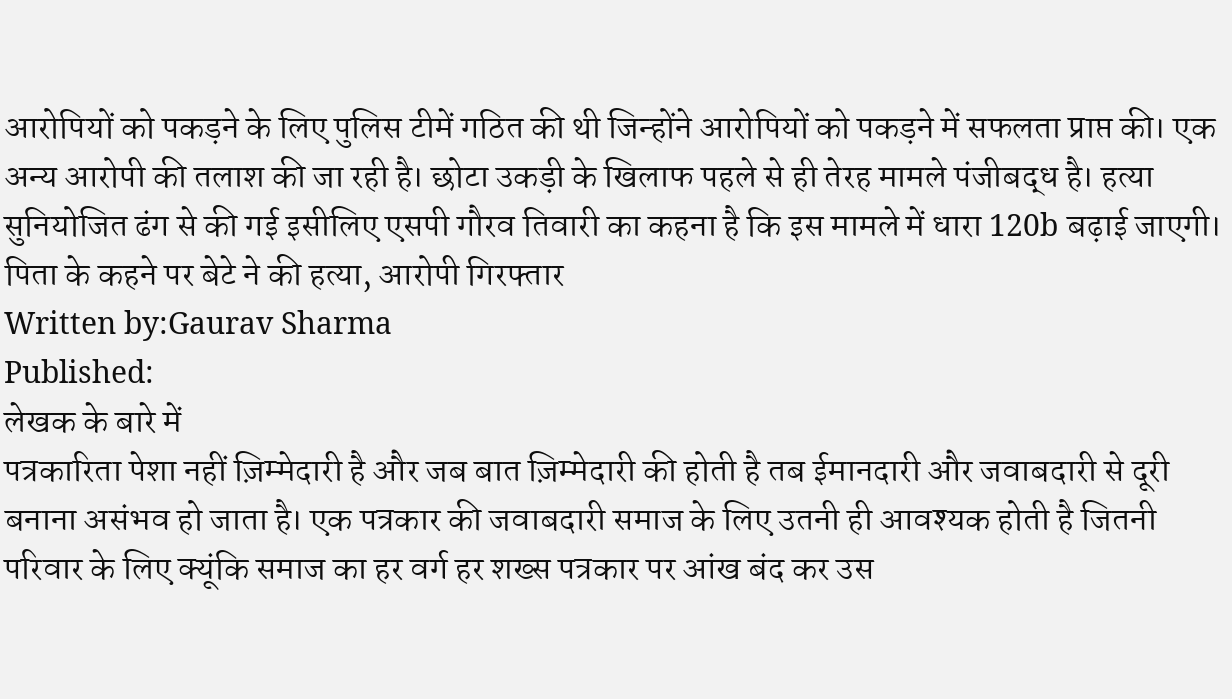आरोपियों को पकड़ने के लिए पुलिस टीमें गठित की थी जिन्होंने आरोपियों को पकड़ने में सफलता प्राप्त की। एक अन्य आरोपी की तलाश की जा रही है। छोटा उकड़ी के खिलाफ पहले से ही तेरह मामले पंजीबद्ध है। हत्या सुनियोजित ढंग से की गई इसीलिए एसपी गौरव तिवारी का कहना है कि इस मामले में धारा 120b बढ़ाई जाएगी।
पिता के कहने पर बेटे ने की हत्या, आरोपी गिरफ्तार
Written by:Gaurav Sharma
Published:
लेखक के बारे में
पत्रकारिता पेशा नहीं ज़िम्मेदारी है और जब बात ज़िम्मेदारी की होती है तब ईमानदारी और जवाबदारी से दूरी बनाना असंभव हो जाता है। एक पत्रकार की जवाबदारी समाज के लिए उतनी ही आवश्यक होती है जितनी परिवार के लिए क्यूंकि समाज का हर वर्ग हर शख्स पत्रकार पर आंख बंद कर उस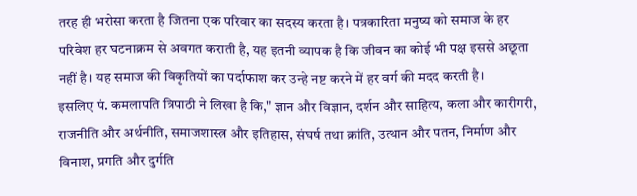तरह ही भरोसा करता है जितना एक परिवार का सदस्य करता है। पत्रकारिता मनुष्य को समाज के हर परिवेश हर घटनाक्रम से अवगत कराती है, यह इतनी व्यापक है कि जीवन का कोई भी पक्ष इससे अछूता नहीं है। यह समाज की विकृतियों का पर्दाफाश कर उन्हे नष्ट करने में हर वर्ग की मदद करती है।
इसलिए पं. कमलापति त्रिपाठी ने लिखा है कि," ज्ञान और विज्ञान, दर्शन और साहित्य, कला और कारीगरी, राजनीति और अर्थनीति, समाजशास्त्र और इतिहास, संघर्ष तथा क्रांति, उत्थान और पतन, निर्माण और विनाश, प्रगति और दुर्गति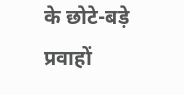के छोटे-बड़े प्रवाहों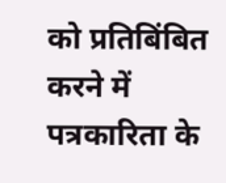को प्रतिबिंबित करने में पत्रकारिता के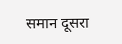समान दूसरा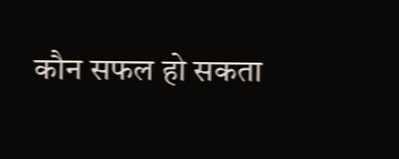कौन सफल हो सकता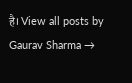है। View all posts by Gaurav Sharma →